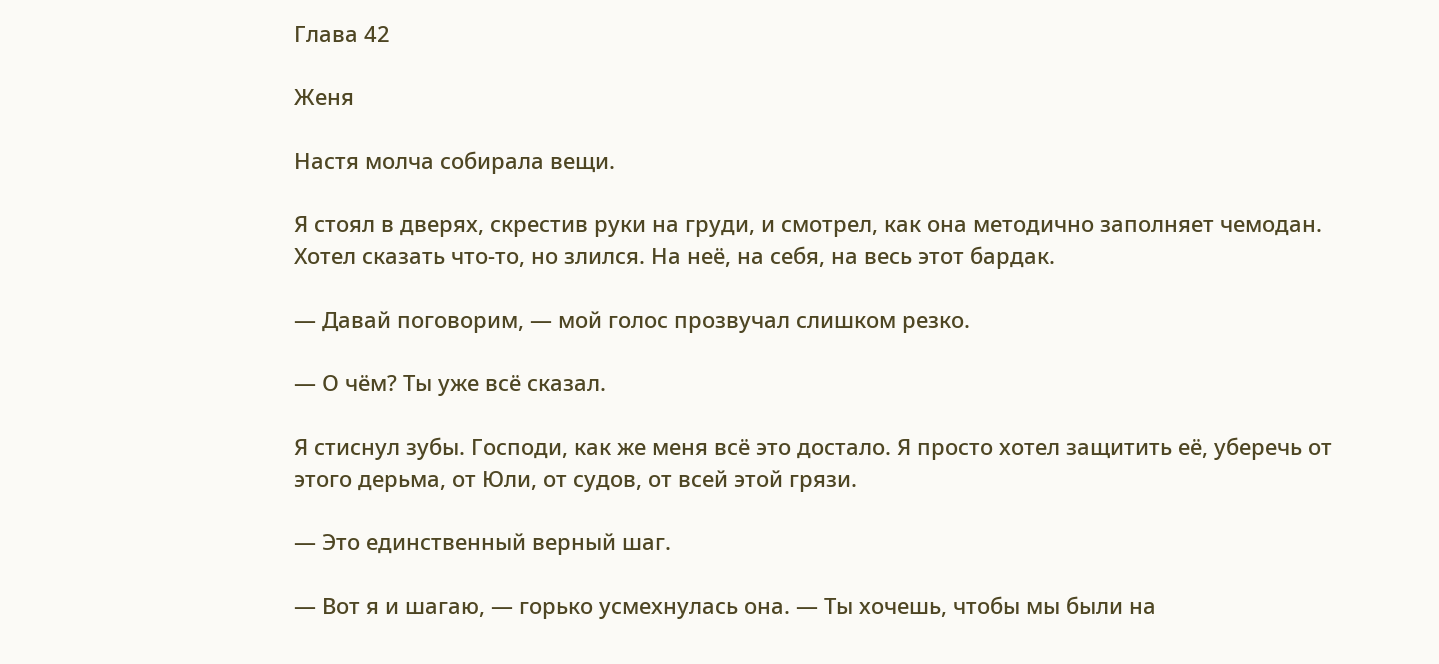Глава 42

Женя

Настя молча собирала вещи.

Я стоял в дверях, скрестив руки на груди, и смотрел, как она методично заполняет чемодан. Хотел сказать что-то, но злился. На неё, на себя, на весь этот бардак.

— Давай поговорим, — мой голос прозвучал слишком резко.

— О чём? Ты уже всё сказал.

Я стиснул зубы. Господи, как же меня всё это достало. Я просто хотел защитить её, уберечь от этого дерьма, от Юли, от судов, от всей этой грязи.

— Это единственный верный шаг.

— Вот я и шагаю, — горько усмехнулась она. — Ты хочешь, чтобы мы были на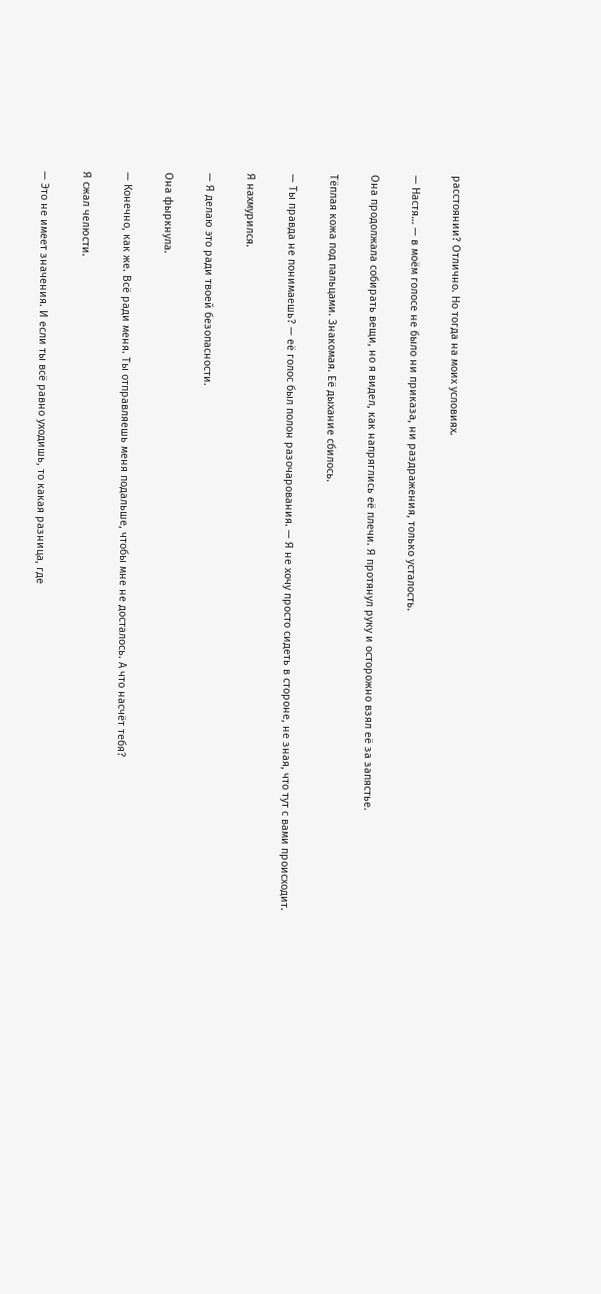расстоянии? Отлично. Но тогда на моих условиях.

— Настя… — в моём голосе не было ни приказа, ни раздражения, только усталость.

Она продолжала собирать вещи, но я видел, как напряглись её плечи. Я протянул руку и осторожно взял её за запястье.

Тёплая кожа под пальцами. Знакомая. Её дыхание сбилось.

— Ты правда не понимаешь? — её голос был полон разочарования. — Я не хочу просто сидеть в стороне, не зная, что тут с вами происходит.

Я нахмурился.

— Я делаю это ради твоей безопасности.

Она фыркнула.

— Конечно, как же. Всё ради меня. Ты отправляешь меня подальше, чтобы мне не досталось. А что насчёт тебя?

Я сжал челюсти.

— Это не имеет значения. И если ты всё равно уходишь, то какая разница, где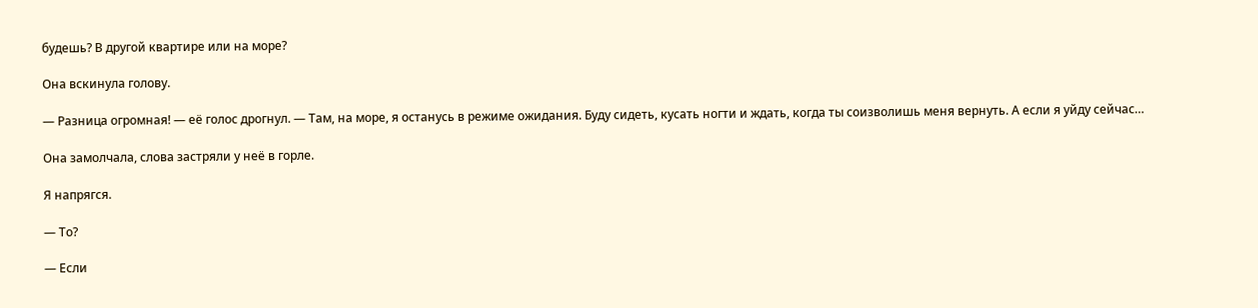будешь? В другой квартире или на море?

Она вскинула голову.

— Разница огромная! — её голос дрогнул. — Там, на море, я останусь в режиме ожидания. Буду сидеть, кусать ногти и ждать, когда ты соизволишь меня вернуть. А если я уйду сейчас…

Она замолчала, слова застряли у неё в горле.

Я напрягся.

— То?

— Если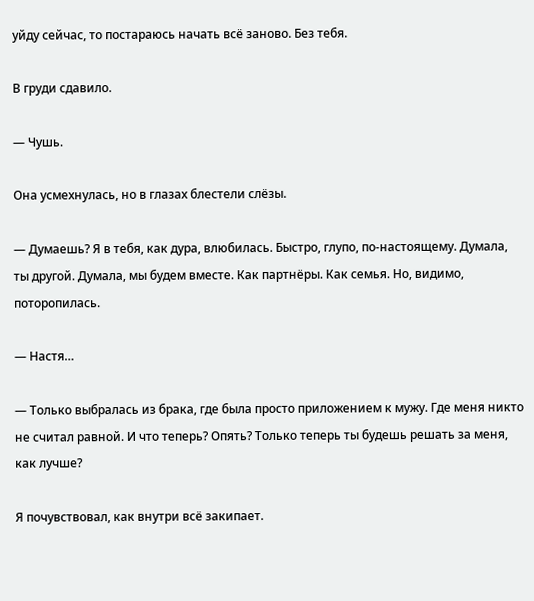уйду сейчас, то постараюсь начать всё заново. Без тебя.

В груди сдавило.

— Чушь.

Она усмехнулась, но в глазах блестели слёзы.

— Думаешь? Я в тебя, как дура, влюбилась. Быстро, глупо, по-настоящему. Думала, ты другой. Думала, мы будем вместе. Как партнёры. Как семья. Но, видимо, поторопилась.

— Настя…

— Только выбралась из брака, где была просто приложением к мужу. Где меня никто не считал равной. И что теперь? Опять? Только теперь ты будешь решать за меня, как лучше?

Я почувствовал, как внутри всё закипает.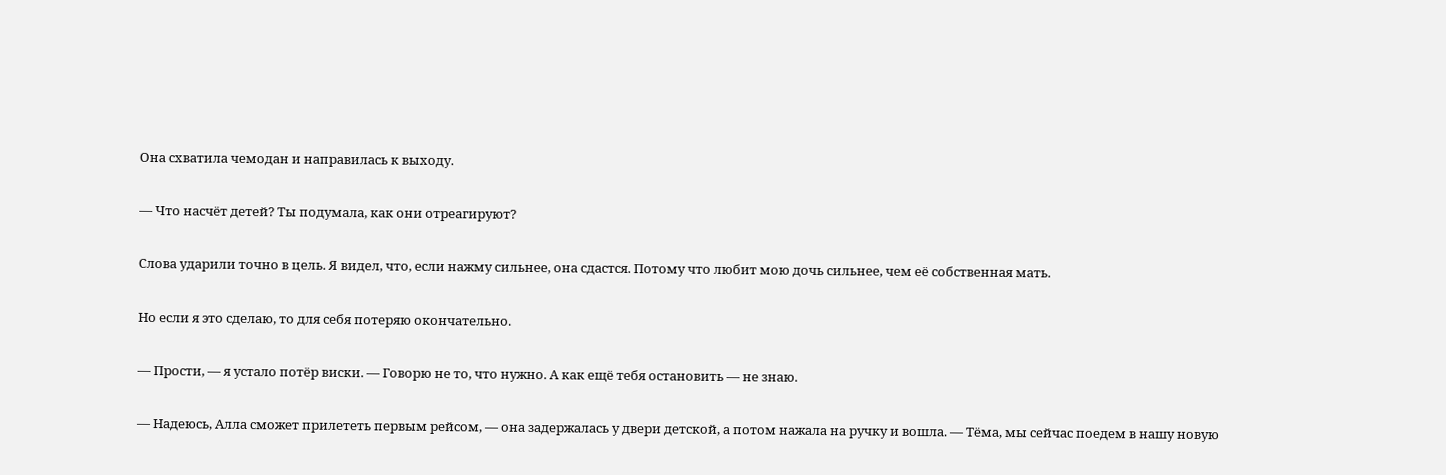Она схватила чемодан и направилась к выходу.

— Что насчёт детей? Ты подумала, как они отреагируют?

Слова ударили точно в цель. Я видел, что, если нажму сильнее, она сдастся. Потому что любит мою дочь сильнее, чем её собственная мать.

Но если я это сделаю, то для себя потеряю окончательно.

— Прости, — я устало потёр виски. — Говорю не то, что нужно. А как ещё тебя остановить — не знаю.

— Надеюсь, Алла сможет прилететь первым рейсом, — она задержалась у двери детской, а потом нажала на ручку и вошла. — Тёма, мы сейчас поедем в нашу новую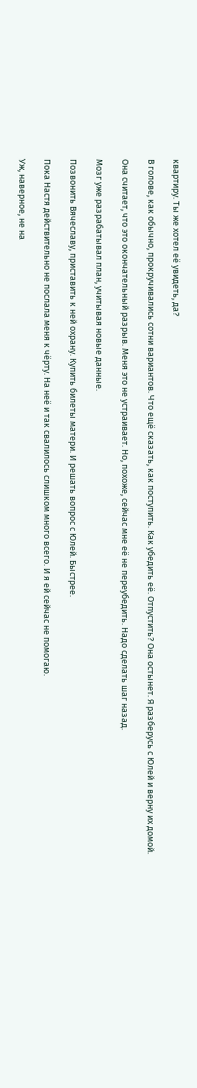квартиру. Ты же хотел её увидеть, да?

В голове, как обычно, прокручивались сотни вариантов. Что ещё сказать, как поступить. Как убедить её. Отпустить? Она остынет. Я разберусь с Юлей и верну их домой.

Она считает, что это окончательный разрыв. Меня это не устраивает. Но, похоже, сейчас мне её не переубедить. Надо сделать шаг назад.

Мозг уже разрабатывал план, учитывая новые данные.

Позвонить Вячеславу, приставить к ней охрану. Купить билеты матери. И решать вопрос с Юлей. Быстрее.

Пока Настя действительно не послала меня к чёрту. На неё и так свалилось слишком много всего. И я ей сейчас не помогаю.

Уж, наверное, не на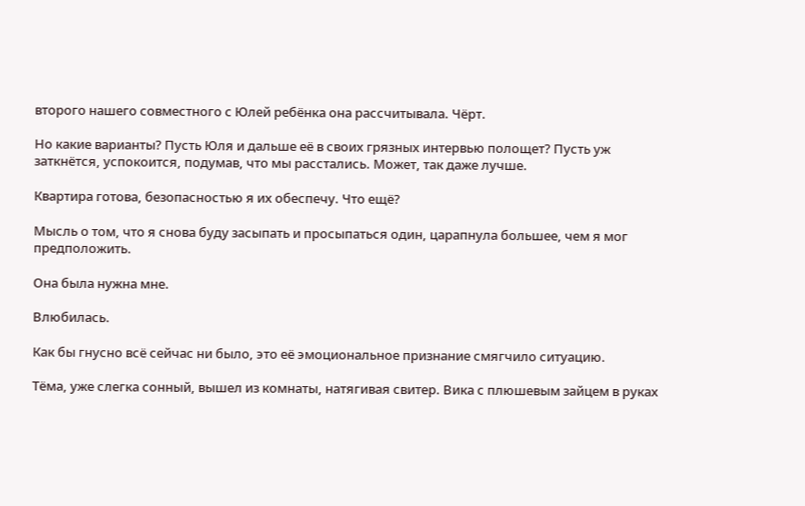второго нашего совместного с Юлей ребёнка она рассчитывала. Чёрт.

Но какие варианты? Пусть Юля и дальше её в своих грязных интервью полощет? Пусть уж заткнётся, успокоится, подумав, что мы расстались. Может, так даже лучше.

Квартира готова, безопасностью я их обеспечу. Что ещё?

Мысль о том, что я снова буду засыпать и просыпаться один, царапнула большее, чем я мог предположить.

Она была нужна мне.

Влюбилась.

Как бы гнусно всё сейчас ни было, это её эмоциональное признание смягчило ситуацию.

Тёма, уже слегка сонный, вышел из комнаты, натягивая свитер. Вика с плюшевым зайцем в руках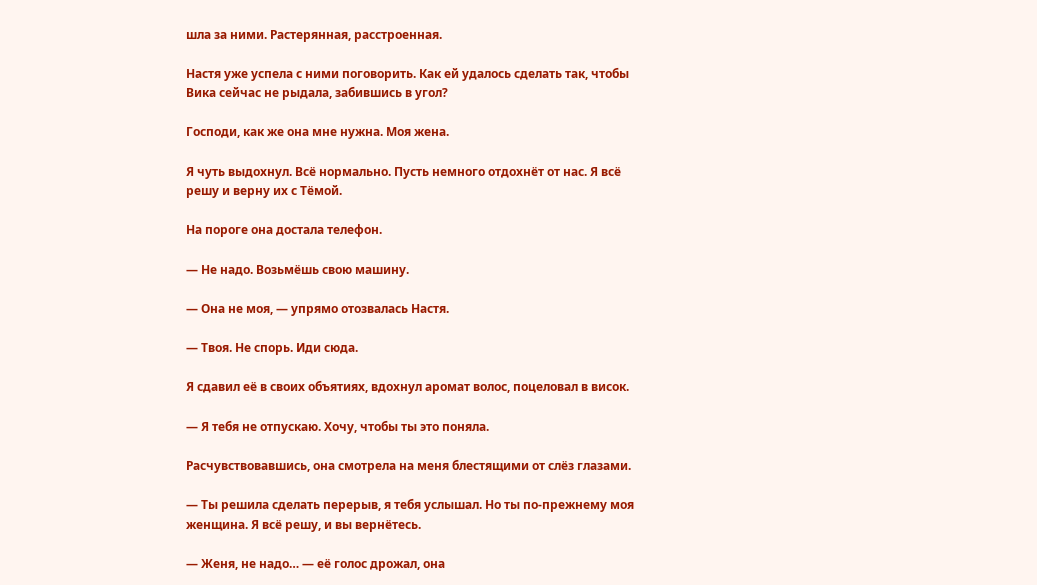шла за ними. Растерянная, расстроенная.

Настя уже успела с ними поговорить. Как ей удалось сделать так, чтобы Вика сейчас не рыдала, забившись в угол?

Господи, как же она мне нужна. Моя жена.

Я чуть выдохнул. Всё нормально. Пусть немного отдохнёт от нас. Я всё решу и верну их с Тёмой.

На пороге она достала телефон.

— Не надо. Возьмёшь свою машину.

— Она не моя, — упрямо отозвалась Настя.

— Твоя. Не спорь. Иди сюда.

Я сдавил её в своих объятиях, вдохнул аромат волос, поцеловал в висок.

— Я тебя не отпускаю. Хочу, чтобы ты это поняла.

Расчувствовавшись, она смотрела на меня блестящими от слёз глазами.

— Ты решила сделать перерыв, я тебя услышал. Но ты по-прежнему моя женщина. Я всё решу, и вы вернётесь.

— Женя, не надо… — её голос дрожал, она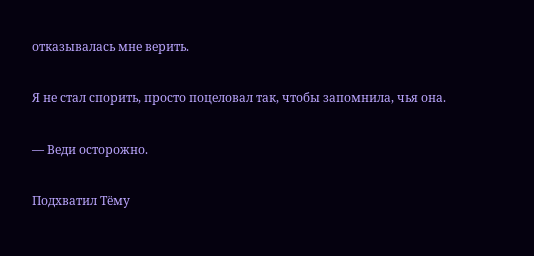отказывалась мне верить.

Я не стал спорить, просто поцеловал так, чтобы запомнила, чья она.

— Веди осторожно.

Подхватил Тёму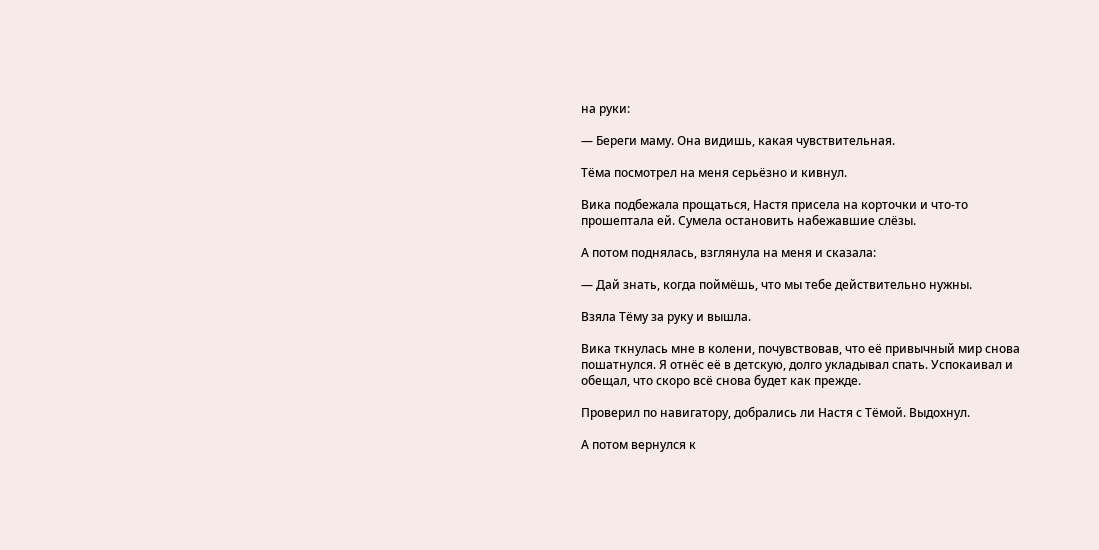на руки:

— Береги маму. Она видишь, какая чувствительная.

Тёма посмотрел на меня серьёзно и кивнул.

Вика подбежала прощаться, Настя присела на корточки и что-то прошептала ей. Сумела остановить набежавшие слёзы.

А потом поднялась, взглянула на меня и сказала:

— Дай знать, когда поймёшь, что мы тебе действительно нужны.

Взяла Тёму за руку и вышла.

Вика ткнулась мне в колени, почувствовав, что её привычный мир снова пошатнулся. Я отнёс её в детскую, долго укладывал спать. Успокаивал и обещал, что скоро всё снова будет как прежде.

Проверил по навигатору, добрались ли Настя с Тёмой. Выдохнул.

А потом вернулся к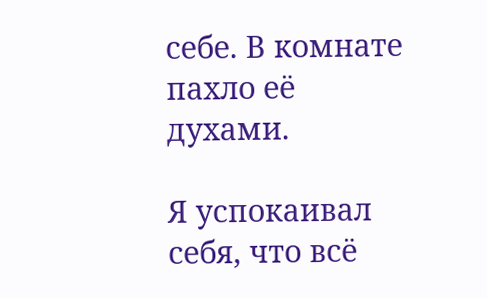себе. В комнате пахло её духами.

Я успокаивал себя, что всё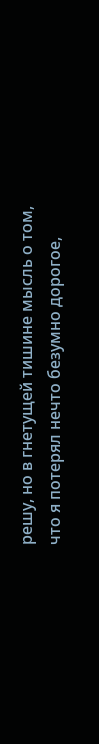решу, но в гнетущей тишине мысль о том, что я потерял нечто безумно дорогое,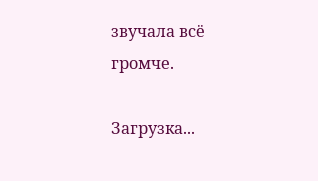звучала всё громче.

Загрузка...